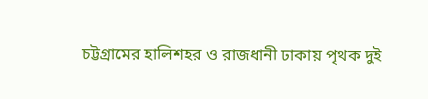চট্টগ্রামের হালিশহর ও রাজধানী ঢাকায় পৃথক দুই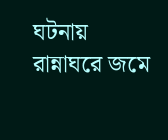ঘটনায় রান্নাঘরে জমে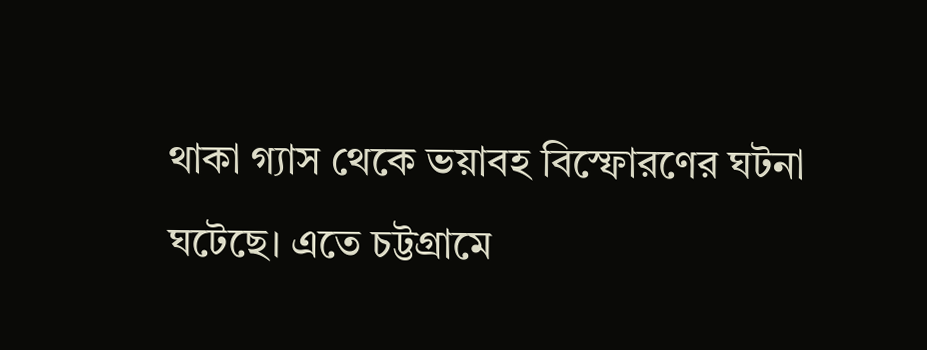থাকা গ্যাস থেকে ভয়াবহ বিস্ফোরণের ঘটনা ঘটেছে। এতে চট্টগ্রামে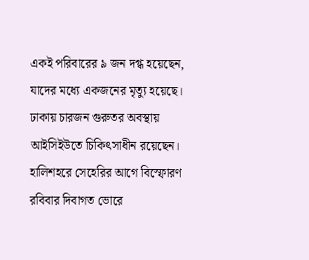একই পরিবারের ৯ জন দগ্ধ হয়েছেন, যাদের মধ্যে একজনের মৃত্যু হয়েছে। ঢাকায় চারজন গুরুতর অবস্থায় আইসিইউতে চিকিৎসাধীন রয়েছেন।
হালিশহরে সেহেরির আগে বিস্ফোরণ
রবিবার দিবাগত ভোরে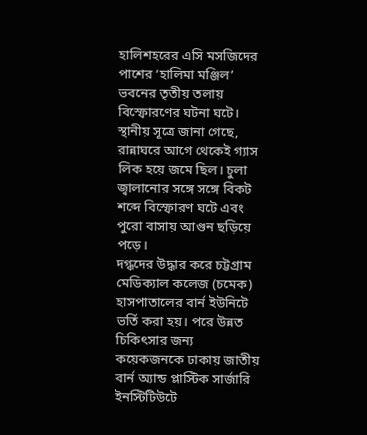হালিশহরের এসি মসজিদের পাশের ‘হালিমা মঞ্জিল’ ভবনের তৃতীয় তলায় বিস্ফোরণের ঘটনা ঘটে। স্থানীয় সূত্রে জানা গেছে, রান্নাঘরে আগে থেকেই গ্যাস লিক হয়ে জমে ছিল। চুলা জ্বালানোর সঙ্গে সঙ্গে বিকট শব্দে বিস্ফোরণ ঘটে এবং পুরো বাসায় আগুন ছড়িয়ে পড়ে।
দগ্ধদের উদ্ধার করে চট্টগ্রাম মেডিক্যাল কলেজ (চমেক) হাসপাতালের বার্ন ইউনিটে ভর্তি করা হয়। পরে উন্নত চিকিৎসার জন্য কয়েকজনকে ঢাকায় জাতীয় বার্ন অ্যান্ড প্লাস্টিক সার্জারি ইনস্টিটিউটে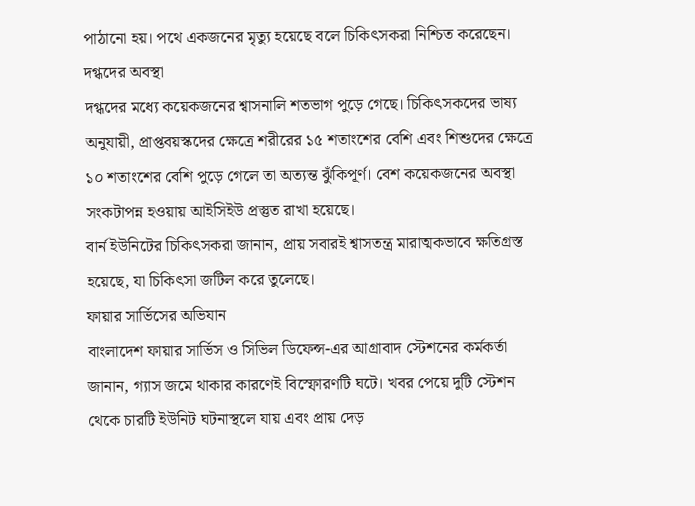পাঠানো হয়। পথে একজনের মৃত্যু হয়েছে বলে চিকিৎসকরা নিশ্চিত করেছেন।
দগ্ধদের অবস্থা
দগ্ধদের মধ্যে কয়েকজনের শ্বাসনালি শতভাগ পুড়ে গেছে। চিকিৎসকদের ভাষ্য অনুযায়ী, প্রাপ্তবয়স্কদের ক্ষেত্রে শরীরের ১৫ শতাংশের বেশি এবং শিশুদের ক্ষেত্রে ১০ শতাংশের বেশি পুড়ে গেলে তা অত্যন্ত ঝুঁকিপূর্ণ। বেশ কয়েকজনের অবস্থা সংকটাপন্ন হওয়ায় আইসিইউ প্রস্তুত রাখা হয়েছে।
বার্ন ইউনিটের চিকিৎসকরা জানান, প্রায় সবারই শ্বাসতন্ত্র মারাত্মকভাবে ক্ষতিগ্রস্ত হয়েছে, যা চিকিৎসা জটিল করে তুলেছে।
ফায়ার সার্ভিসের অভিযান
বাংলাদেশ ফায়ার সার্ভিস ও সিভিল ডিফেন্স-এর আগ্রাবাদ স্টেশনের কর্মকর্তা জানান, গ্যাস জমে থাকার কারণেই বিস্ফোরণটি ঘটে। খবর পেয়ে দুটি স্টেশন থেকে চারটি ইউনিট ঘটনাস্থলে যায় এবং প্রায় দেড়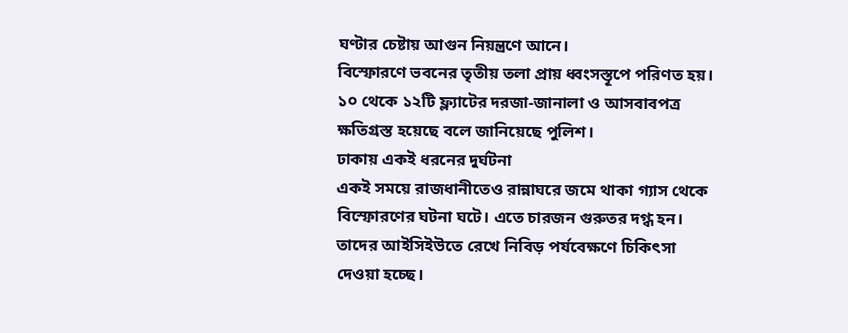ঘণ্টার চেষ্টায় আগুন নিয়ন্ত্রণে আনে।
বিস্ফোরণে ভবনের তৃতীয় তলা প্রায় ধ্বংসস্তূপে পরিণত হয়। ১০ থেকে ১২টি ফ্ল্যাটের দরজা-জানালা ও আসবাবপত্র ক্ষতিগ্রস্ত হয়েছে বলে জানিয়েছে পুলিশ।
ঢাকায় একই ধরনের দুর্ঘটনা
একই সময়ে রাজধানীতেও রান্নাঘরে জমে থাকা গ্যাস থেকে বিস্ফোরণের ঘটনা ঘটে। এতে চারজন গুরুতর দগ্ধ হন। তাদের আইসিইউতে রেখে নিবিড় পর্যবেক্ষণে চিকিৎসা দেওয়া হচ্ছে।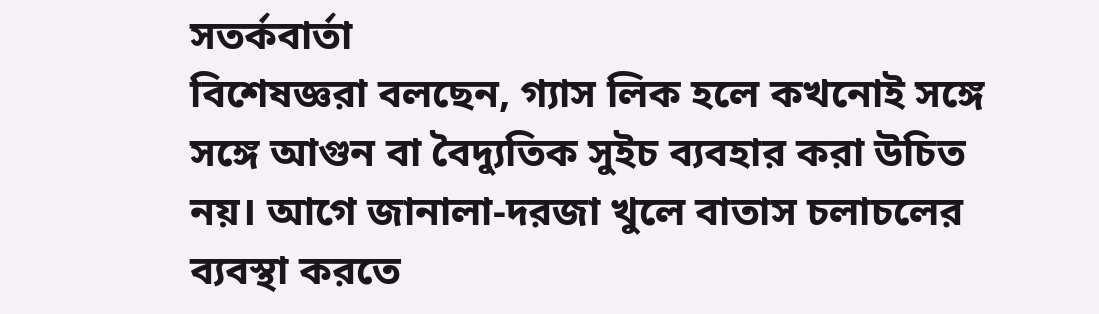সতর্কবার্তা
বিশেষজ্ঞরা বলছেন, গ্যাস লিক হলে কখনোই সঙ্গে সঙ্গে আগুন বা বৈদ্যুতিক সুইচ ব্যবহার করা উচিত নয়। আগে জানালা-দরজা খুলে বাতাস চলাচলের ব্যবস্থা করতে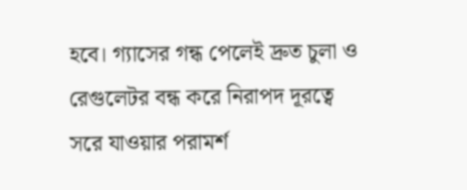হবে। গ্যাসের গন্ধ পেলেই দ্রুত চুলা ও রেগুলেটর বন্ধ করে নিরাপদ দূরত্বে সরে যাওয়ার পরামর্শ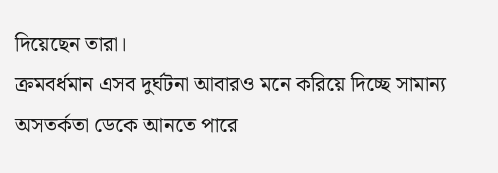দিয়েছেন তারা।
ক্রমবর্ধমান এসব দুর্ঘটনা আবারও মনে করিয়ে দিচ্ছে সামান্য অসতর্কতা ডেকে আনতে পারে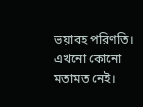ভয়াবহ পরিণতি।
এখনো কোনো মতামত নেই।